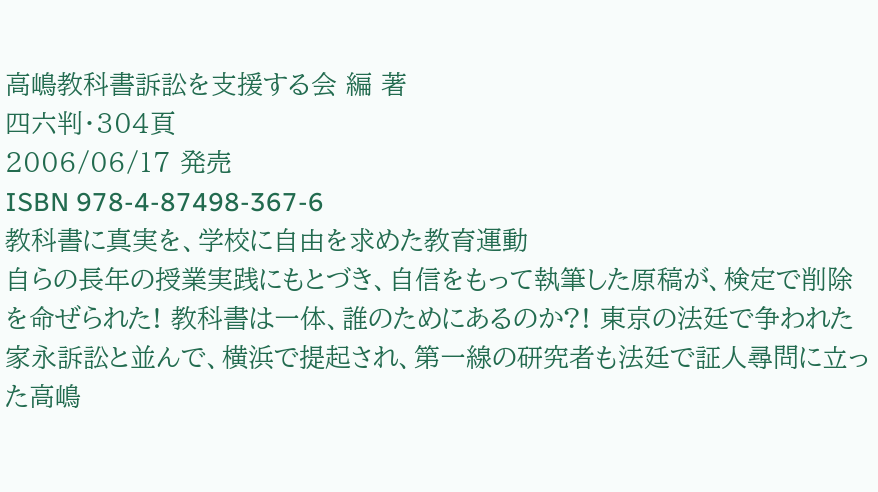高嶋教科書訴訟を支援する会 編 著
四六判・304頁
2006/06/17 発売
ISBN 978-4-87498-367-6
教科書に真実を、学校に自由を求めた教育運動
自らの長年の授業実践にもとづき、自信をもって執筆した原稿が、検定で削除を命ぜられた! 教科書は一体、誰のためにあるのか?! 東京の法廷で争われた家永訴訟と並んで、横浜で提起され、第一線の研究者も法廷で証人尋問に立った高嶋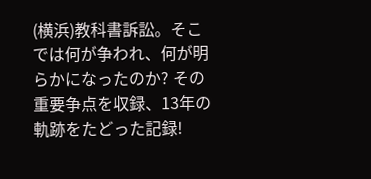(横浜)教科書訴訟。そこでは何が争われ、何が明らかになったのか? その重要争点を収録、13年の軌跡をたどった記録!